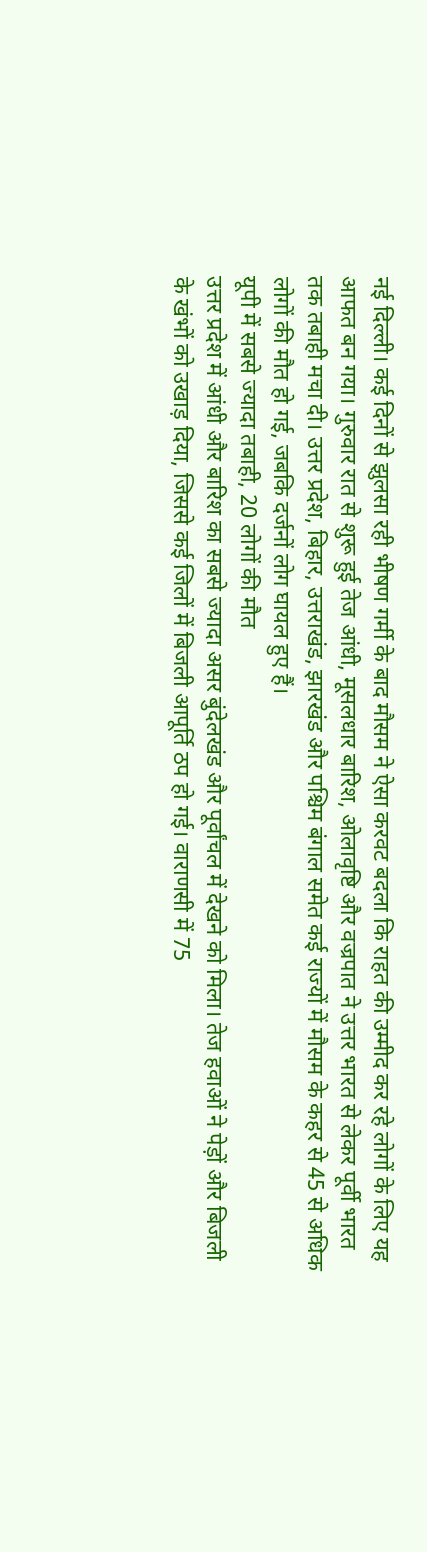नई दिल्ली। कई दिनों से झुलसा रही भीषण गर्मी के बाद मौसम ने ऐसा करवट बदला कि राहत की उम्मीद कर रहे लोगों के लिए यह आफत बन गया। गुरुवार रात से शुरू हुई तेज आंधी, मूसलधार बारिश, ओलावृष्टि और वज्रपात ने उत्तर भारत से लेकर पूर्वी भारत तक तबाही मचा दी। उत्तर प्रदेश, बिहार, उत्तराखंड, झारखंड और पश्चिम बंगाल समेत कई राज्यों में मौसम के कहर से 45 से अधिक लोगों की मौत हो गई, जबकि दर्जनों लोग घायल हुए हैं।
यूपी में सबसे ज्यादा तबाही, 20 लोगों की मौत
उत्तर प्रदेश में आंधी और बारिश का सबसे ज्यादा असर बुंदेलखंड और पूर्वांचल में देखने को मिला। तेज हवाओं ने पेड़ों और बिजली के खंभों को उखाड़ दिया, जिससे कई जिलों में बिजली आपूर्ति ठप हो गई। वाराणसी में 75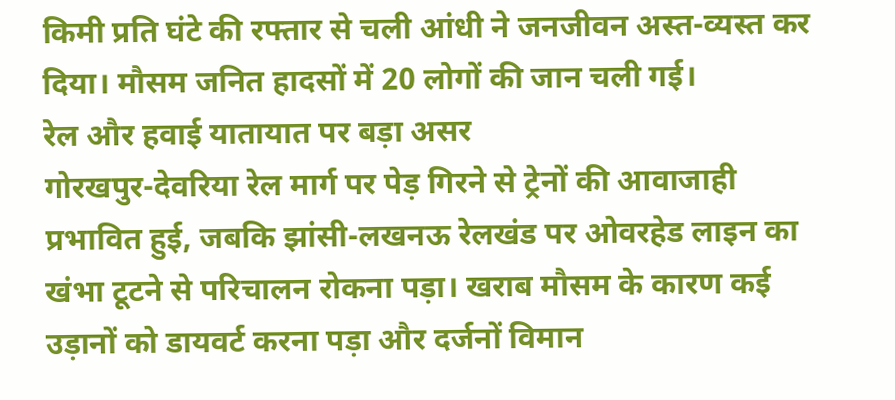किमी प्रति घंटे की रफ्तार से चली आंधी ने जनजीवन अस्त-व्यस्त कर दिया। मौसम जनित हादसों में 20 लोगों की जान चली गई।
रेल और हवाई यातायात पर बड़ा असर
गोरखपुर-देवरिया रेल मार्ग पर पेड़ गिरने से ट्रेनों की आवाजाही प्रभावित हुई, जबकि झांसी-लखनऊ रेलखंड पर ओवरहेड लाइन का खंभा टूटने से परिचालन रोकना पड़ा। खराब मौसम के कारण कई उड़ानों को डायवर्ट करना पड़ा और दर्जनों विमान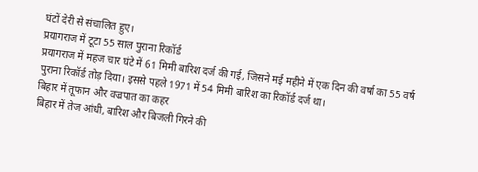घंटों देरी से संचालित हुए।
प्रयागराज में टूटा 55 साल पुराना रिकॉर्ड
प्रयागराज में महज चार घंटे में 61 मिमी बारिश दर्ज की गई, जिसने मई महीने में एक दिन की वर्षा का 55 वर्ष पुराना रिकॉर्ड तोड़ दिया। इससे पहले 1971 में 54 मिमी बारिश का रिकॉर्ड दर्ज था।
बिहार में तूफान और वज्रपात का कहर
बिहार में तेज आंधी, बारिश और बिजली गिरने की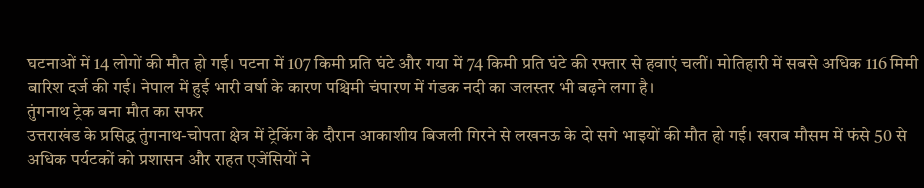घटनाओं में 14 लोगों की मौत हो गई। पटना में 107 किमी प्रति घंटे और गया में 74 किमी प्रति घंटे की रफ्तार से हवाएं चलीं। मोतिहारी में सबसे अधिक 116 मिमी बारिश दर्ज की गई। नेपाल में हुई भारी वर्षा के कारण पश्चिमी चंपारण में गंडक नदी का जलस्तर भी बढ़ने लगा है।
तुंगनाथ ट्रेक बना मौत का सफर
उत्तराखंड के प्रसिद्ध तुंगनाथ-चोपता क्षेत्र में ट्रेकिंग के दौरान आकाशीय बिजली गिरने से लखनऊ के दो सगे भाइयों की मौत हो गई। खराब मौसम में फंसे 50 से अधिक पर्यटकों को प्रशासन और राहत एजेंसियों ने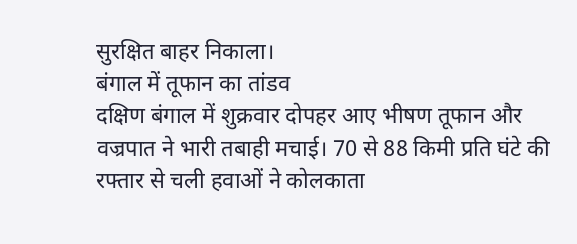सुरक्षित बाहर निकाला।
बंगाल में तूफान का तांडव
दक्षिण बंगाल में शुक्रवार दोपहर आए भीषण तूफान और वज्रपात ने भारी तबाही मचाई। 70 से 88 किमी प्रति घंटे की रफ्तार से चली हवाओं ने कोलकाता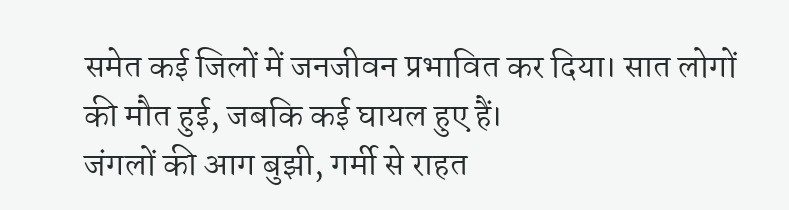समेत कई जिलों में जनजीवन प्रभावित कर दिया। सात लोगों की मौत हुई, जबकि कई घायल हुए हैं।
जंगलों की आग बुझी, गर्मी से राहत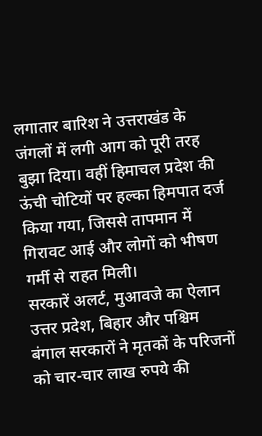लगातार बारिश ने उत्तराखंड के जंगलों में लगी आग को पूरी तरह बुझा दिया। वहीं हिमाचल प्रदेश की ऊंची चोटियों पर हल्का हिमपात दर्ज किया गया, जिससे तापमान में गिरावट आई और लोगों को भीषण गर्मी से राहत मिली।
सरकारें अलर्ट, मुआवजे का ऐलान
उत्तर प्रदेश, बिहार और पश्चिम बंगाल सरकारों ने मृतकों के परिजनों को चार-चार लाख रुपये की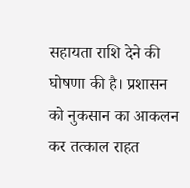सहायता राशि देने की घोषणा की है। प्रशासन को नुकसान का आकलन कर तत्काल राहत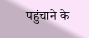पहुंचाने के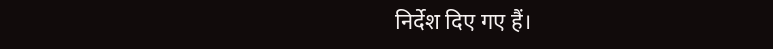निर्देश दिए गए हैं।